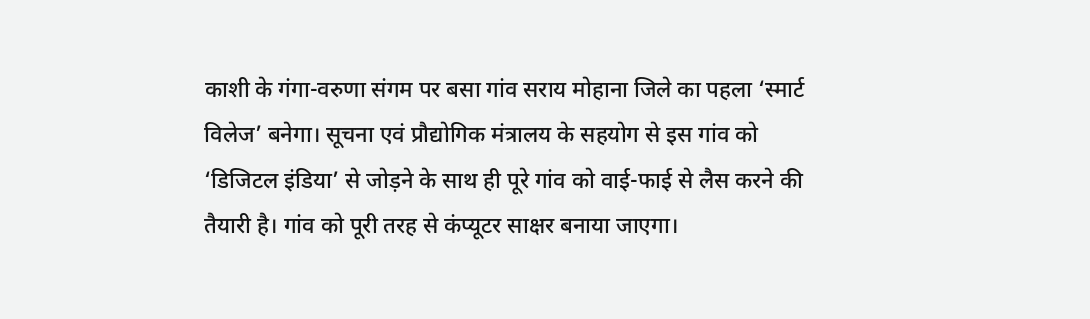काशी के गंगा-वरुणा संगम पर बसा गांव सराय मोहाना जिले का पहला ‘स्मार्ट विलेज’ बनेगा। सूचना एवं प्रौद्योगिक मंत्रालय के सहयोग से इस गांव को ‘डिजिटल इंडिया’ से जोड़ने के साथ ही पूरे गांव को वाई-फाई से लैस करने की तैयारी है। गांव को पूरी तरह से कंप्यूटर साक्षर बनाया जाएगा।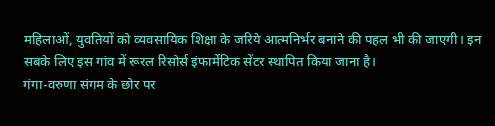महिलाओं, युवतियों को व्यवसायिक शिक्षा के जरिये आत्मनिर्भर बनाने की पहल भी की जाएगी। इन सबके लिए इस गांव में रूरल रिसोर्स इंफार्मेटिक सेंटर स्थापित किया जाना है।
गंगा-वरुणा संगम के छोर पर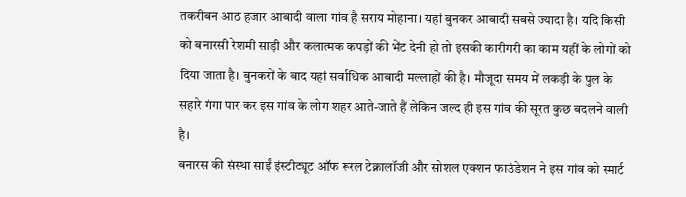तकरीबन आठ हजार आबादी वाला गांव है सराय मोहाना। यहां बुनकर आबादी सबसे ज्यादा है। यदि किसी को बनारसी रेशमी साड़ी और कलात्मक कपड़ों की भेंट देनी हो तो इसकी कारीगरी का काम यहीं के लोगों को दिया जाता है। बुनकरों के बाद यहां सर्वाधिक आबादी मल्लाहों की है। मौजूदा समय में लकड़ी के पुल के सहारे गंगा पार कर इस गांव के लोग शहर आते-जाते हैं लेकिन जल्द ही इस गांव की सूरत कुछ बदलने वाली है।
बनारस की संस्था साईं इंस्टीट्यूट ऑफ रूरल टेक्नालॉजी और सोशल एक्शन फाउंडेशन ने इस गांव को स्मार्ट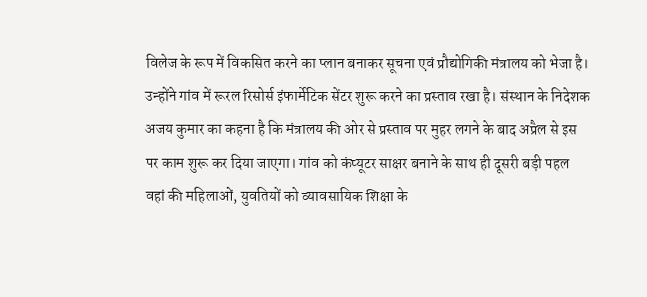विलेज के रूप में विकसित करने का प्लान बनाकर सूचना एवं प्रौद्योगिकी मंत्रालय को भेजा है। उन्होंने गांव में रूरल रिसोर्स इंफार्मेटिक सेंटर शुरू करने का प्रस्ताव रखा है। संस्थान के निदेशक अजय कुमार का कहना है कि मंत्रालय की ओर से प्रस्ताव पर मुहर लगने के बाद अप्रैल से इस पर काम शुरू कर दिया जाएगा। गांव को कंप्यूटर साक्षर बनाने के साथ ही दूसरी बड़ी पहल वहां की महिलाओं, युवतियों को व्यावसायिक शिक्षा के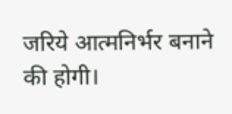जरिये आत्मनिर्भर बनाने की होगी।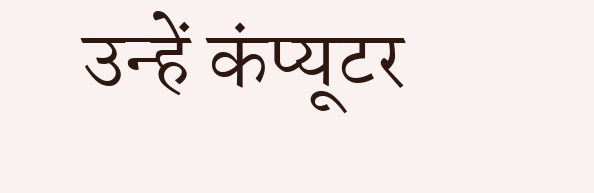उन्हें कंप्यूटर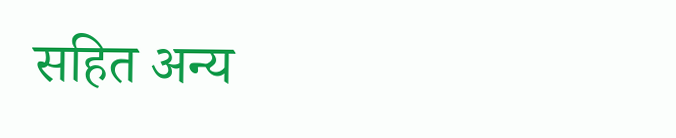सहित अन्य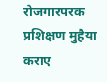रोजगारपरक प्रशिक्षण मुहैया कराए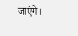जाएंगे।